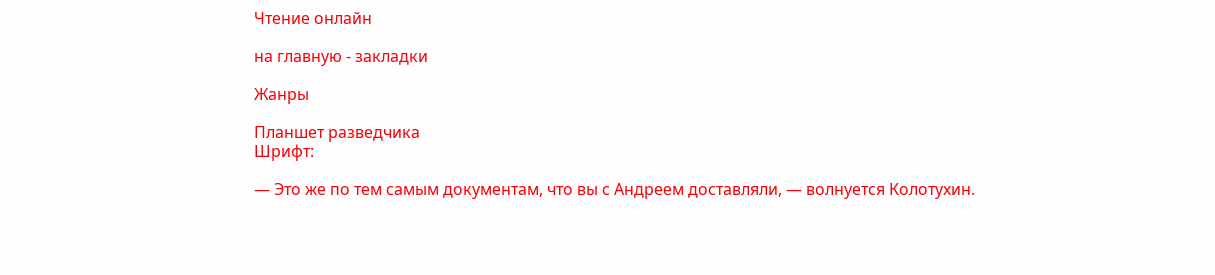Чтение онлайн

на главную - закладки

Жанры

Планшет разведчика
Шрифт:

— Это же по тем самым документам, что вы с Андреем доставляли, — волнуется Колотухин.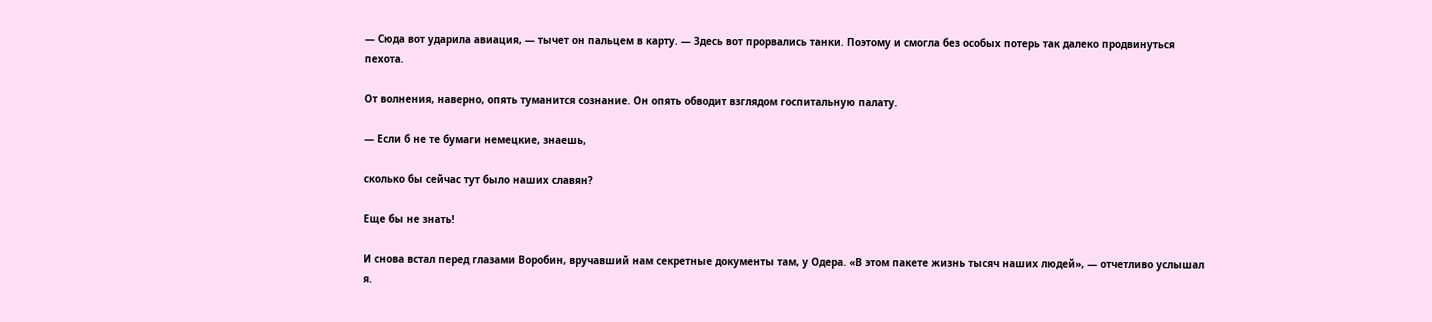— Сюда вот ударила авиация, — тычет он пальцем в карту. — Здесь вот прорвались танки. Поэтому и смогла без особых потерь так далеко продвинуться пехота.

От волнения, наверно, опять туманится сознание. Он опять обводит взглядом госпитальную палату.

— Если б не те бумаги немецкие, знаешь,

сколько бы сейчас тут было наших славян?

Еще бы не знать!

И снова встал перед глазами Воробин, вручавший нам секретные документы там, у Одера. «В этом пакете жизнь тысяч наших людей», — отчетливо услышал я.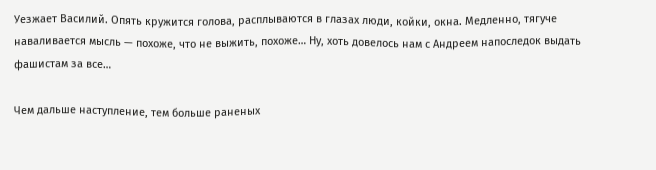Уезжает Василий. Опять кружится голова, расплываются в глазах люди, койки, окна. Медленно, тягуче наваливается мысль — похоже, что не выжить, похоже… Ну, хоть довелось нам с Андреем напоследок выдать фашистам за все…

Чем дальше наступление, тем больше раненых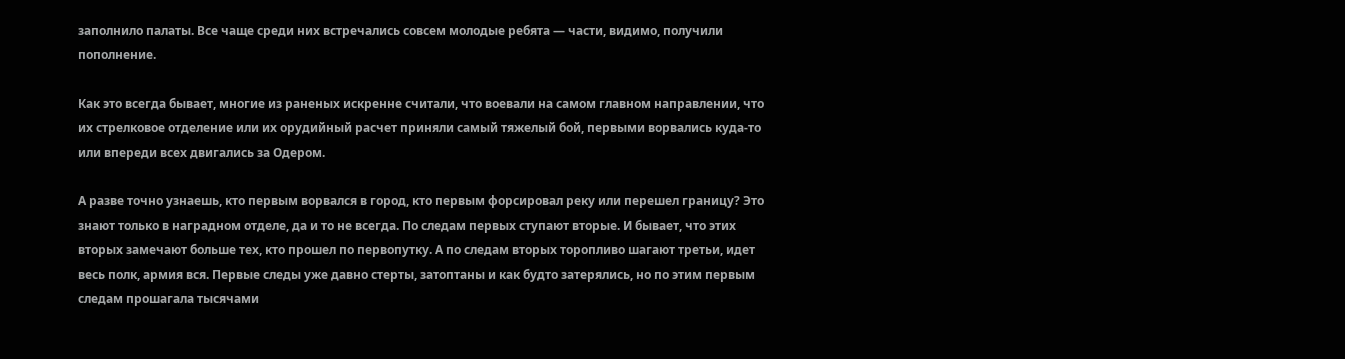заполнило палаты. Все чаще среди них встречались совсем молодые ребята — части, видимо, получили пополнение.

Как это всегда бывает, многие из раненых искренне считали, что воевали на самом главном направлении, что их стрелковое отделение или их орудийный расчет приняли самый тяжелый бой, первыми ворвались куда-то или впереди всех двигались за Одером.

А разве точно узнаешь, кто первым ворвался в город, кто первым форсировал реку или перешел границу? Это знают только в наградном отделе, да и то не всегда. По следам первых ступают вторые. И бывает, что этих вторых замечают больше тех, кто прошел по первопутку. А по следам вторых торопливо шагают третьи, идет весь полк, армия вся. Первые следы уже давно стерты, затоптаны и как будто затерялись, но по этим первым следам прошагала тысячами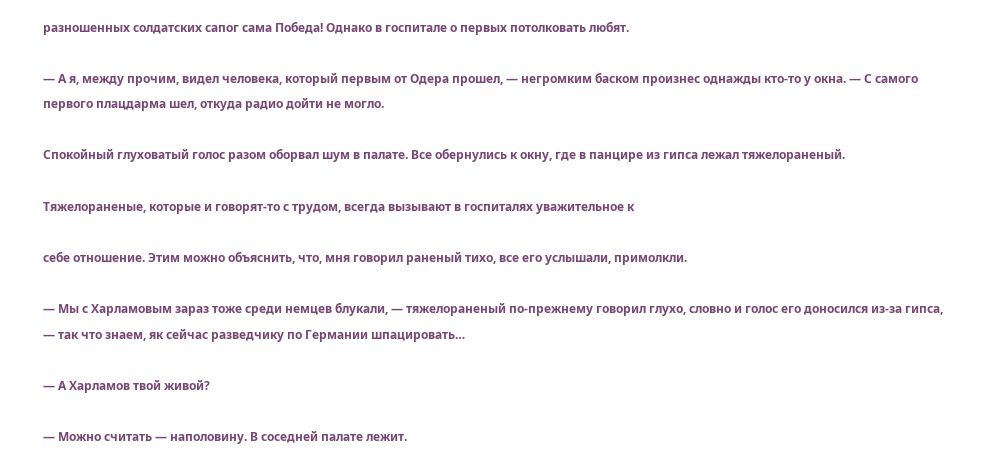разношенных солдатских сапог сама Победа! Однако в госпитале о первых потолковать любят.

— А я, между прочим, видел человека, который первым от Одера прошел, — негромким баском произнес однажды кто-то у окна. — С самого первого плацдарма шел, откуда радио дойти не могло.

Спокойный глуховатый голос разом оборвал шум в палате. Все обернулись к окну, где в панцире из гипса лежал тяжелораненый.

Тяжелораненые, которые и говорят-то с трудом, всегда вызывают в госпиталях уважительное к

себе отношение. Этим можно объяснить, что, мня говорил раненый тихо, все его услышали, примолкли.

— Мы с Харламовым зараз тоже среди немцев блукали, — тяжелораненый по-прежнему говорил глухо, словно и голос его доносился из-за гипса, — так что знаем, як сейчас разведчику по Германии шпацировать…

— А Харламов твой живой?

— Можно считать — наполовину. В соседней палате лежит.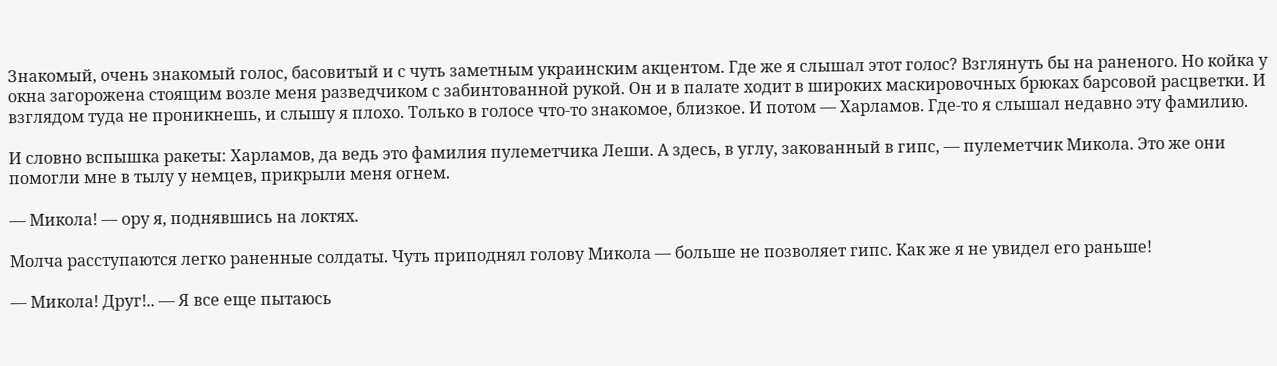Знакомый, очень знакомый голос, басовитый и с чуть заметным украинским акцентом. Где же я слышал этот голос? Взглянуть бы на раненого. Но койка у окна загорожена стоящим возле меня разведчиком с забинтованной рукой. Он и в палате ходит в широких маскировочных брюках барсовой расцветки. И взглядом туда не проникнешь, и слышу я плохо. Только в голосе что-то знакомое, близкое. И потом — Харламов. Где-то я слышал недавно эту фамилию.

И словно вспышка ракеты: Харламов, да ведь это фамилия пулеметчика Леши. А здесь, в углу, закованный в гипс, — пулеметчик Микола. Это же они помогли мне в тылу у немцев, прикрыли меня огнем.

— Микола! — ору я, поднявшись на локтях.

Молча расступаются легко раненные солдаты. Чуть приподнял голову Микола — больше не позволяет гипс. Как же я не увидел его раньше!

— Микола! Друг!.. — Я все еще пытаюсь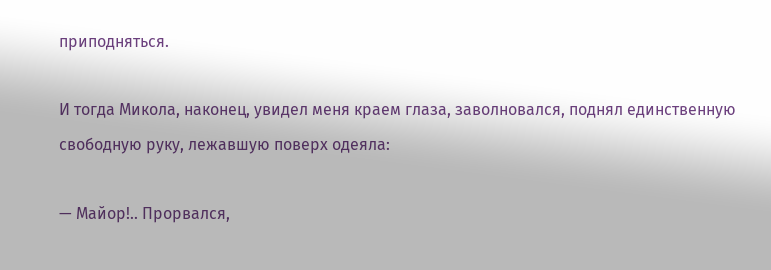приподняться.

И тогда Микола, наконец, увидел меня краем глаза, заволновался, поднял единственную свободную руку, лежавшую поверх одеяла:

— Майор!.. Прорвался,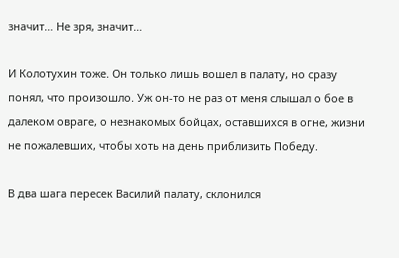значит… Не зря, значит…

И Колотухин тоже. Он только лишь вошел в палату, но сразу понял, что произошло. Уж он-то не раз от меня слышал о бое в далеком овраге, о незнакомых бойцах, оставшихся в огне, жизни не пожалевших, чтобы хоть на день приблизить Победу.

В два шага пересек Василий палату, склонился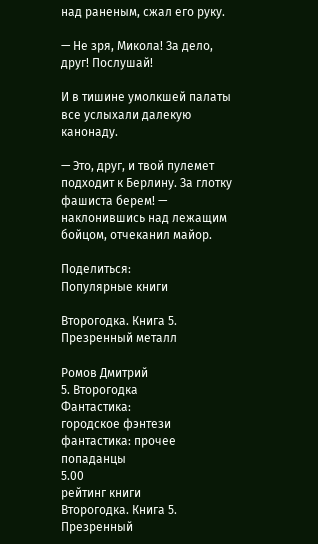над раненым, сжал его руку.

— Не зря, Микола! За дело, друг! Послушай!

И в тишине умолкшей палаты все услыхали далекую канонаду.

— Это, друг, и твой пулемет подходит к Берлину. За глотку фашиста берем! — наклонившись над лежащим бойцом, отчеканил майор.

Поделиться:
Популярные книги

Второгодка. Книга 5. Презренный металл

Ромов Дмитрий
5. Второгодка
Фантастика:
городское фэнтези
фантастика: прочее
попаданцы
5.00
рейтинг книги
Второгодка. Книга 5. Презренный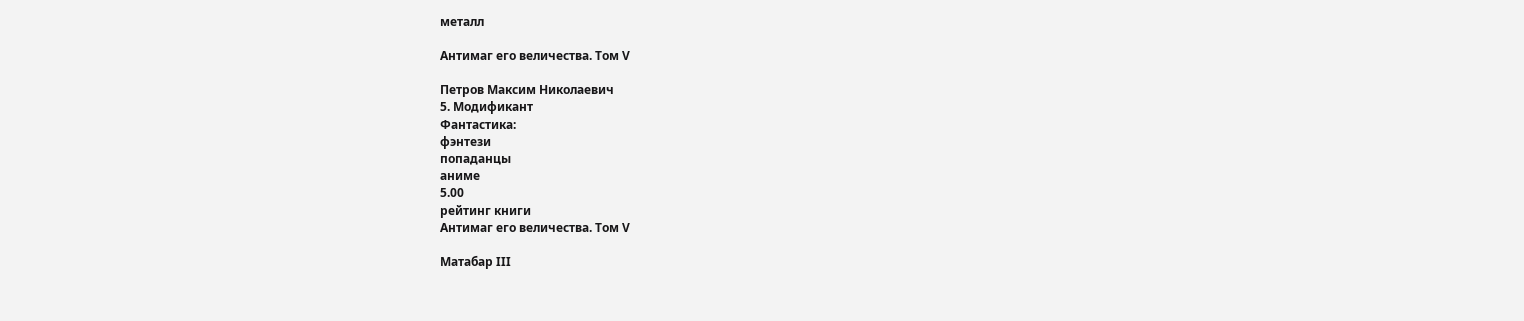металл

Антимаг его величества. Том V

Петров Максим Николаевич
5. Модификант
Фантастика:
фэнтези
попаданцы
аниме
5.00
рейтинг книги
Антимаг его величества. Том V

Матабар III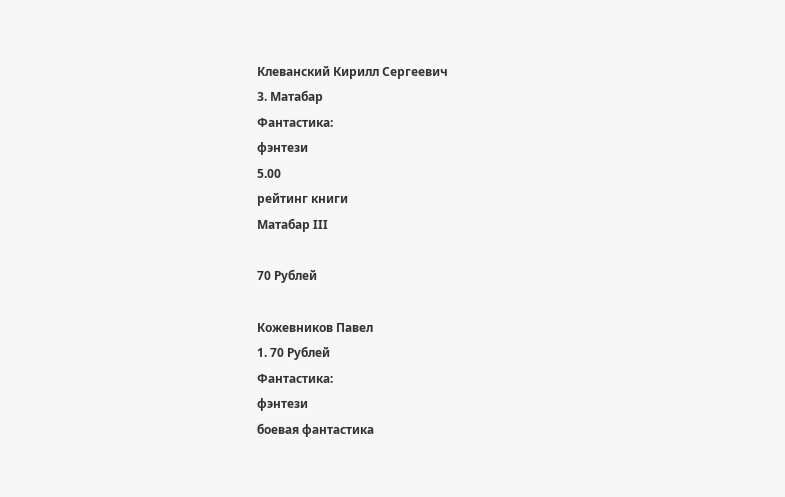Клеванский Кирилл Сергеевич
3. Матабар
Фантастика:
фэнтези
5.00
рейтинг книги
Матабар III

70 Рублей

Кожевников Павел
1. 70 Рублей
Фантастика:
фэнтези
боевая фантастика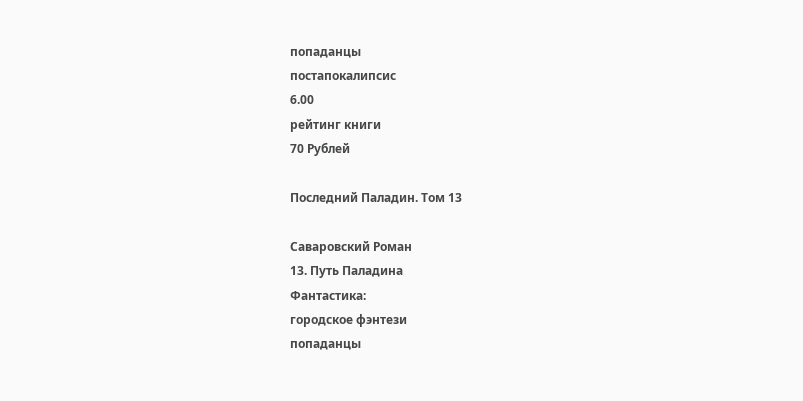попаданцы
постапокалипсис
6.00
рейтинг книги
70 Рублей

Последний Паладин. Том 13

Саваровский Роман
13. Путь Паладина
Фантастика:
городское фэнтези
попаданцы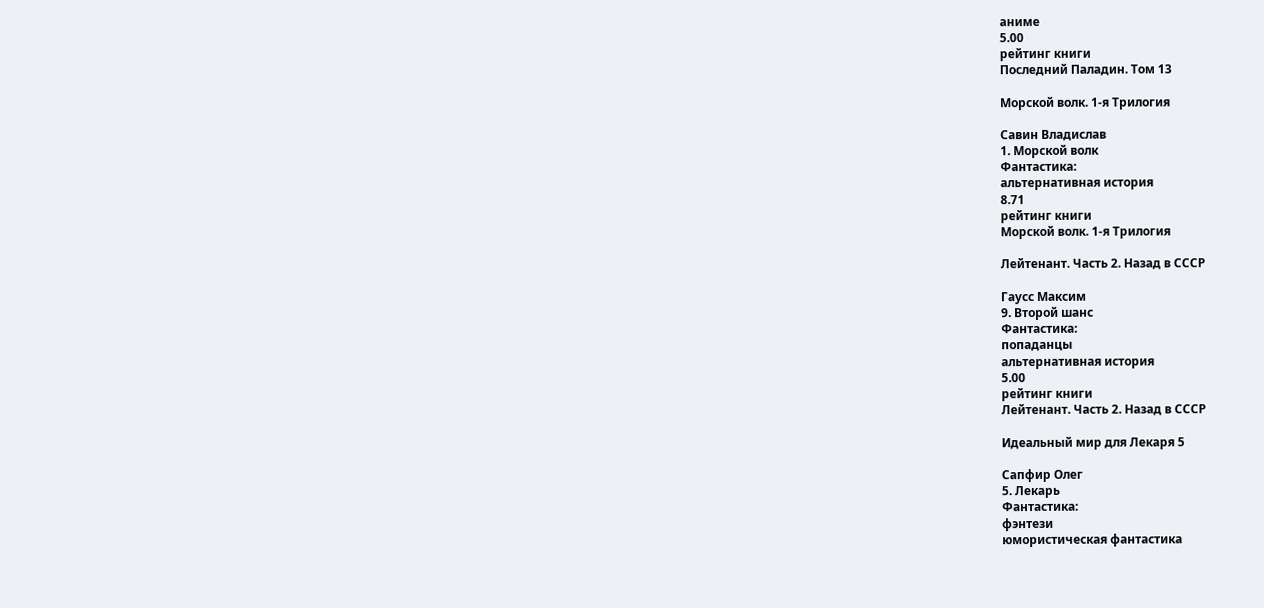аниме
5.00
рейтинг книги
Последний Паладин. Том 13

Морской волк. 1-я Трилогия

Савин Владислав
1. Морской волк
Фантастика:
альтернативная история
8.71
рейтинг книги
Морской волк. 1-я Трилогия

Лейтенант. Часть 2. Назад в СССР

Гаусс Максим
9. Второй шанс
Фантастика:
попаданцы
альтернативная история
5.00
рейтинг книги
Лейтенант. Часть 2. Назад в СССР

Идеальный мир для Лекаря 5

Сапфир Олег
5. Лекарь
Фантастика:
фэнтези
юмористическая фантастика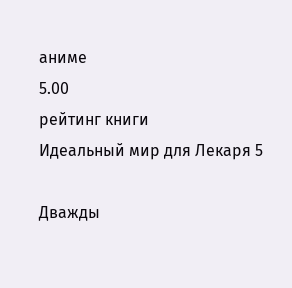аниме
5.00
рейтинг книги
Идеальный мир для Лекаря 5

Дважды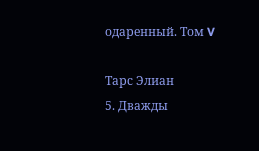одаренный. Том V

Тарс Элиан
5. Дважды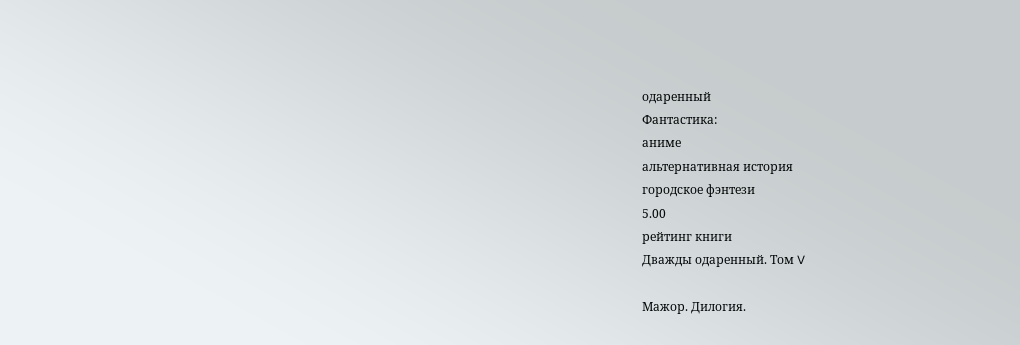одаренный
Фантастика:
аниме
альтернативная история
городское фэнтези
5.00
рейтинг книги
Дважды одаренный. Том V

Мажор. Дилогия.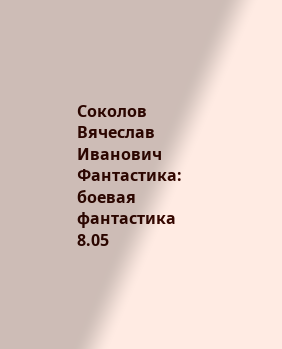Соколов Вячеслав Иванович
Фантастика:
боевая фантастика
8.05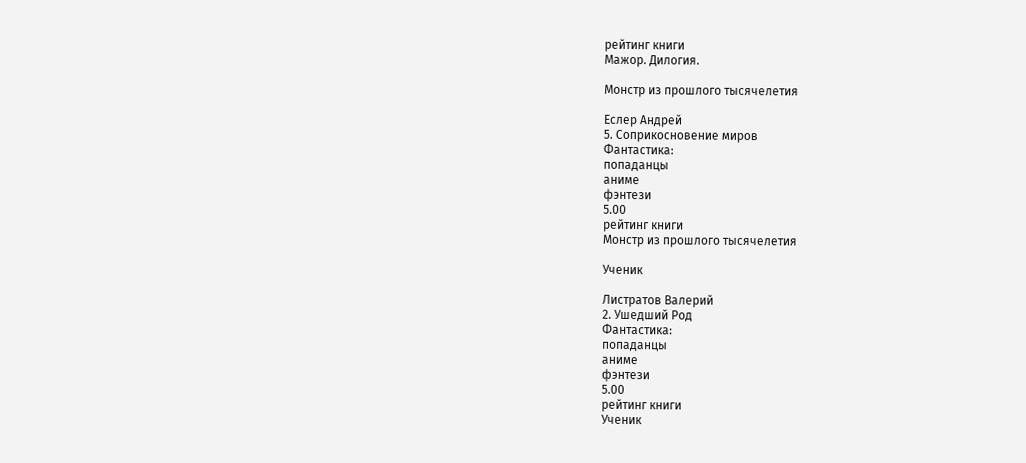рейтинг книги
Мажор. Дилогия.

Монстр из прошлого тысячелетия

Еслер Андрей
5. Соприкосновение миров
Фантастика:
попаданцы
аниме
фэнтези
5.00
рейтинг книги
Монстр из прошлого тысячелетия

Ученик

Листратов Валерий
2. Ушедший Род
Фантастика:
попаданцы
аниме
фэнтези
5.00
рейтинг книги
Ученик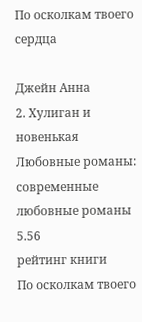По осколкам твоего сердца

Джейн Анна
2. Хулиган и новенькая
Любовные романы:
современные любовные романы
5.56
рейтинг книги
По осколкам твоего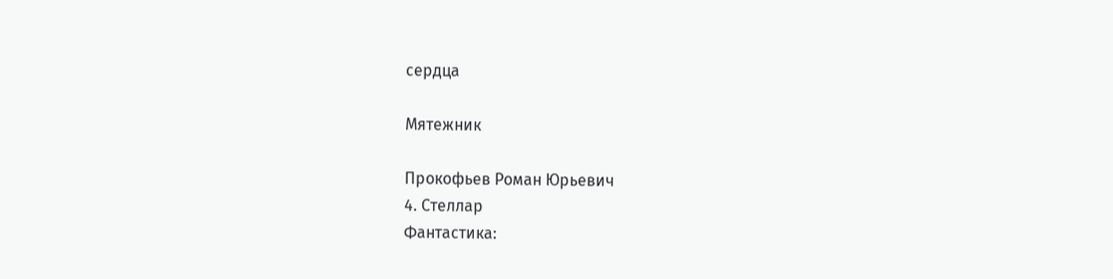сердца

Мятежник

Прокофьев Роман Юрьевич
4. Стеллар
Фантастика: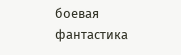боевая фантастика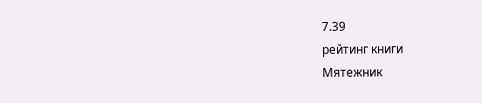7.39
рейтинг книги
Мятежник